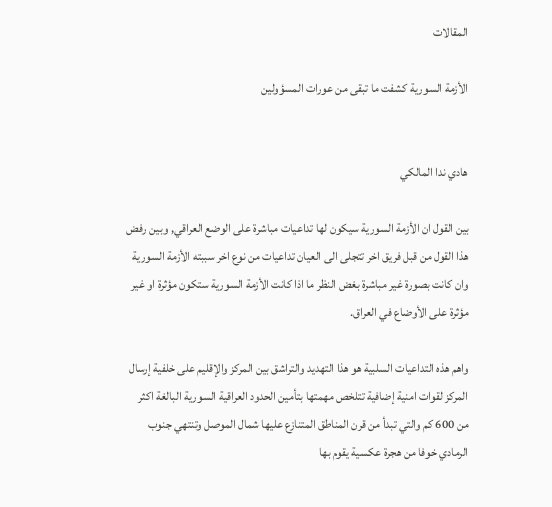المقالات

الأزمة السورية كشفت ما تبقى من عورات المسؤولين


هادي ندا المالكي

بين القول ان الأزمة السورية سيكون لها تداعيات مباشرة على الوضع العراقي, وبين رفض هذا القول من قبل فريق اخر تتجلى الى العيان تداعيات من نوع اخر سببته الأزمة السورية وان كانت بصورة غير مباشرة بغض النظر ما اذا كانت الأزمة السورية ستكون مؤثرة او غير مؤثرة على الأوضاع في العراق.

واهم هذه التداعيات السلبية هو هذا التهديد والتراشق بين المركز والإقليم على خلفية إرسال المركز لقوات امنية إضافية تتلخص مهمتها بتأمين الحدود العراقية السورية البالغة اكثر من 600 كم والتي تبدأ من قرن المناطق المتنازع عليها شمال الموصل وتنتهي جنوب الرمادي خوفا من هجرة عكسية يقوم بها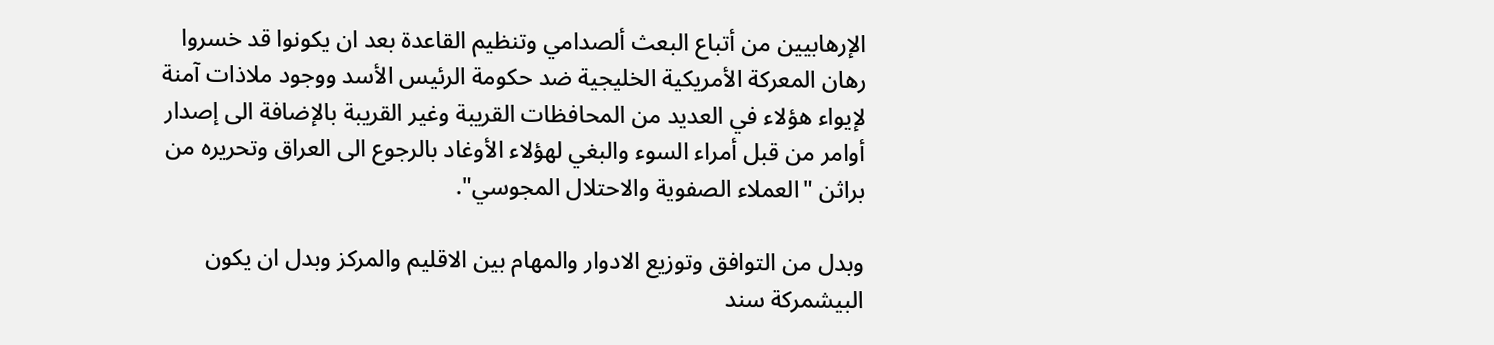الإرهابيين من أتباع البعث ألصدامي وتنظيم القاعدة بعد ان يكونوا قد خسروا رهان المعركة الأمريكية الخليجية ضد حكومة الرئيس الأسد ووجود ملاذات آمنة لإيواء هؤلاء في العديد من المحافظات القريبة وغير القريبة بالإضافة الى إصدار أوامر من قبل أمراء السوء والبغي لهؤلاء الأوغاد بالرجوع الى العراق وتحريره من براثن "العملاء الصفوية والاحتلال المجوسي".

وبدل من التوافق وتوزيع الادوار والمهام بين الاقليم والمركز وبدل ان يكون البيشمركة سند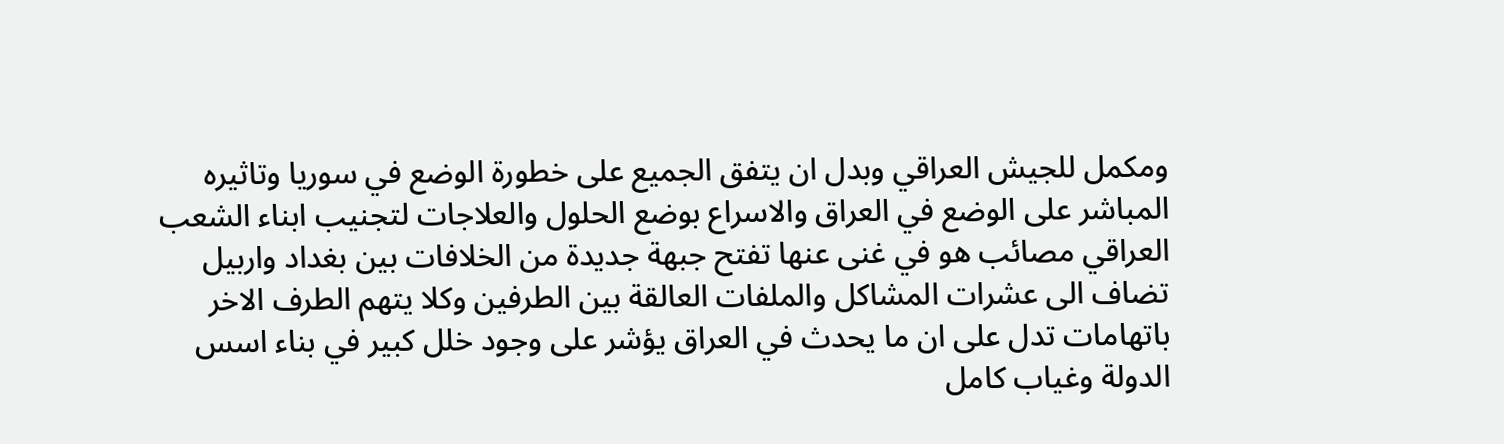ومكمل للجيش العراقي وبدل ان يتفق الجميع على خطورة الوضع في سوريا وتاثيره المباشر على الوضع في العراق والاسراع بوضع الحلول والعلاجات لتجنيب ابناء الشعب العراقي مصائب هو في غنى عنها تفتح جبهة جديدة من الخلافات بين بغداد واربيل تضاف الى عشرات المشاكل والملفات العالقة بين الطرفين وكلا يتهم الطرف الاخر باتهامات تدل على ان ما يحدث في العراق يؤشر على وجود خلل كبير في بناء اسس الدولة وغياب كامل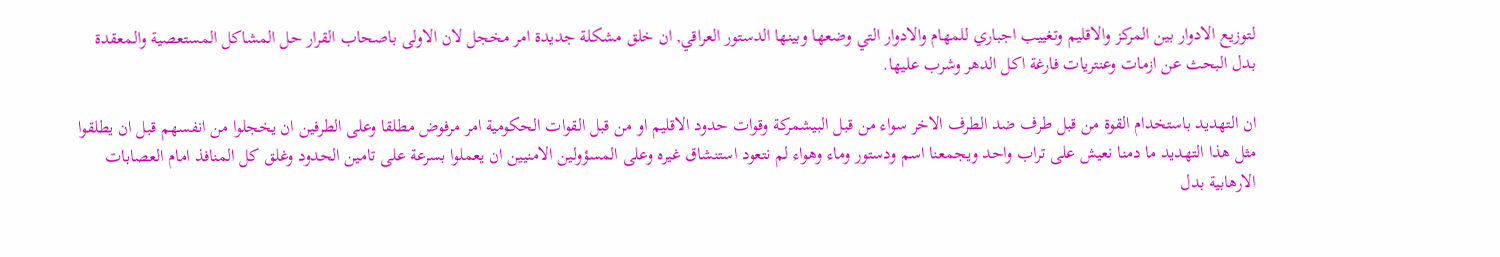لتوزيع الادوار بين المركز والاقليم وتغييب اجباري للمهام والادوار التي وضعها وبينها الدستور العراقي, ان خلق مشكلة جديدة امر مخجل لان الاولى باصحاب القرار حل المشاكل المستعصية والمعقدة بدل البحث عن ازمات وعنتريات فارغة اكل الدهر وشرب عليها.

ان التهديد باستخدام القوة من قبل طرف ضد الطرف الاخر سواء من قبل البيشمركة وقوات حدود الاقليم او من قبل القوات الحكومية امر مرفوض مطلقا وعلى الطرفين ان يخجلوا من انفسهم قبل ان يطلقوا مثل هذا التهديد ما دمنا نعيش على تراب واحد ويجمعنا اسم ودستور وماء وهواء لم نتعود استنشاق غيره وعلى المسؤولين الامنيين ان يعملوا بسرعة على تامين الحدود وغلق كل المنافذ امام العصابات الارهابية بدل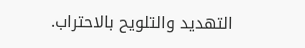التهديد والتلويح بالاحتراب.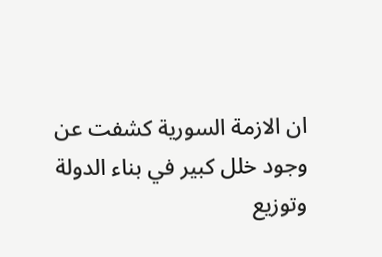ان الازمة السورية كشفت عن وجود خلل كبير في بناء الدولة وتوزيع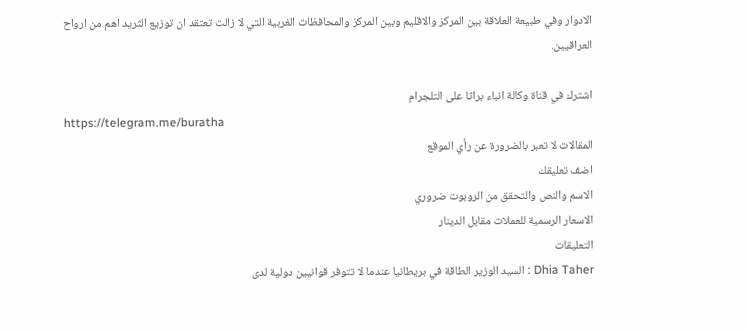الادوار وفي طبيعة العلاقة بين المركز والاقليم وبين المركز والمحافظات الغربية التي لا زالت تعتقد ان توزيع الثريد اهم من ارواح العراقيين.

اشترك في قناة وكالة انباء براثا على التلجرام
https://telegram.me/buratha
المقالات لا تعبر بالضرورة عن رأي الموقع
اضف تعليقك
الاسم والنص والتحقق من الروبوت ضروري
الاسعار الرسمية للعملات مقابل الدينار
التعليقات
Dhia Taher : السيد الوزير الطاقة في بريطانيا عندما لا تتوفر قوانيين دولية لدى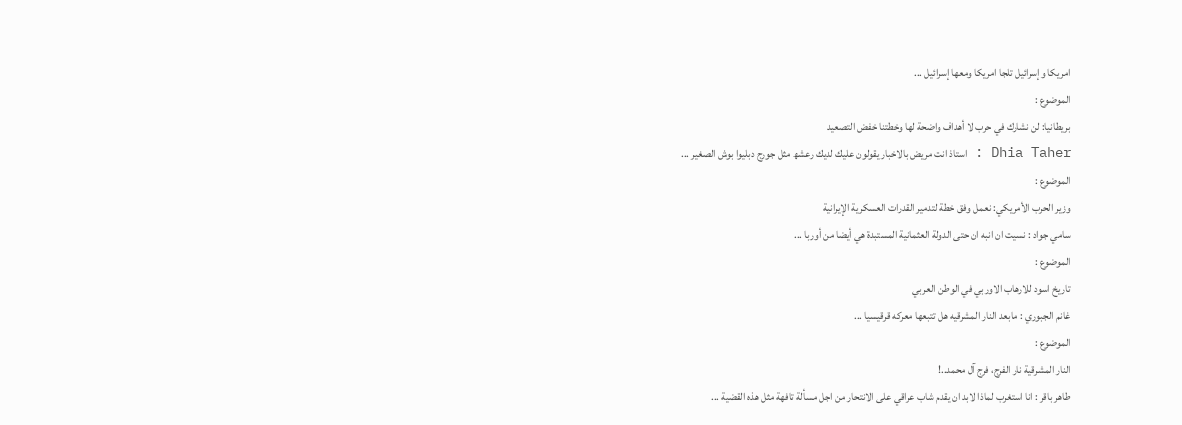امريكا وإسرائيل تلجا امريكا ومعھا إسرائيل ...
الموضوع :
بريطانيا: لن نشارك في حرب لا أهداف واضحة لها وخطتنا خفض التصعيد
Dhia Taher : استاذ انت مريض بالاخبار يقولون عليك لديك رعشھ مثل جورج دبليوا بوش الصغير ...
الموضوع :
وزير الحرب الأمريكي: نعمل وفق خطة لتدمير القدرات العسكرية الإيرانية
سامي جواد : نسيت ان انبه ان حتى الدولة العثمانية المستبدة هي أيضا من أوربا ...
الموضوع :
تاريخ اسود للارهاب الاوربي في الوطن العربي
غانم الجبوري : مابعد النار المشرقيه هل تتبعها معركه قرقيسيا ...
الموضوع :
النار المشرقية نار الفرج، فرج آل محمد..!
طاهر باقر : انا استغرب لماذا لابد ان يقدم شاب عراقي على الانتحار من اجل مسألة تافهة مثل هذه القضية ...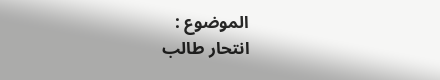الموضوع :
انتحار طالب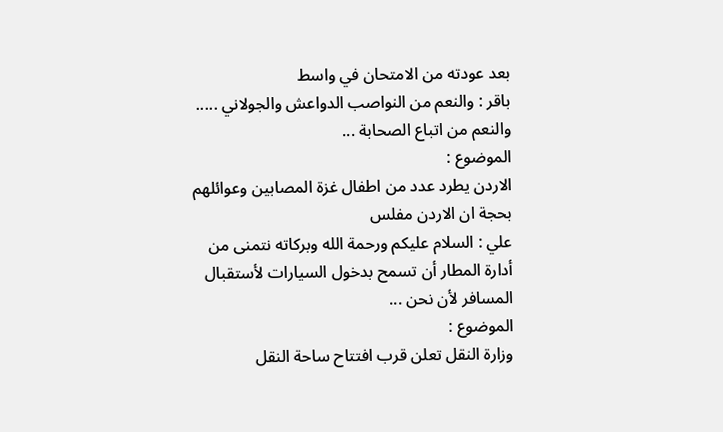بعد عودته من الامتحان في واسط
باقر : والنعم من النواصب الدواعش والجولاني ..... والنعم من اتباع الصحابة ...
الموضوع :
الاردن يطرد عدد من اطفال غزة المصابين وعوائلهم بحجة ان الاردن مفلس
علي : السلام عليكم ورحمة الله وبركاته نتمنى من أدارة المطار أن تسمح بدخول السيارات لأستقبال المسافر لأن نحن ...
الموضوع :
وزارة النقل تعلن قرب افتتاح ساحة النقل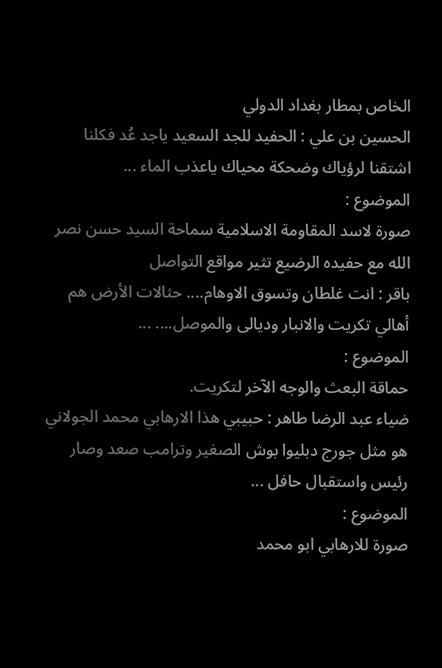الخاص بمطار بغداد الدولي
الحسين بن علي : الحفيد للجد السعيد ياجد عُد فكلنا اشتقنا لرؤياك وضحكة محياك ياعذب الماء ...
الموضوع :
صورة لاسد المقاومة الاسلامية سماحة السيد حسن نصر الله مع حفيده الرضيع تثير مواقع التواصل
باقر : انت غلطان وتسوق الاوهام.... حثالات الأرض هم أهالي تكريت والانبار وديالى والموصل.... ...
الموضوع :
حماقة البعث والوجه الآخر لتكريت.
ضياء عبد الرضا طاهر : حبيبي ھذا الارھابي محمد الجولاني ھو مثل جورج دبليوا بوش الصغير وترامب صعد وصار رئيس واستقبال حافل ...
الموضوع :
صورة للارهابي ابو محمد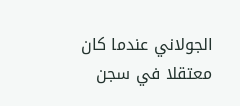الجولاني عندما كان معتقلا في سجن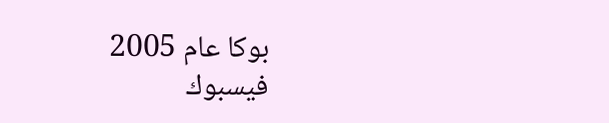بوكا عام 2005
فيسبوك